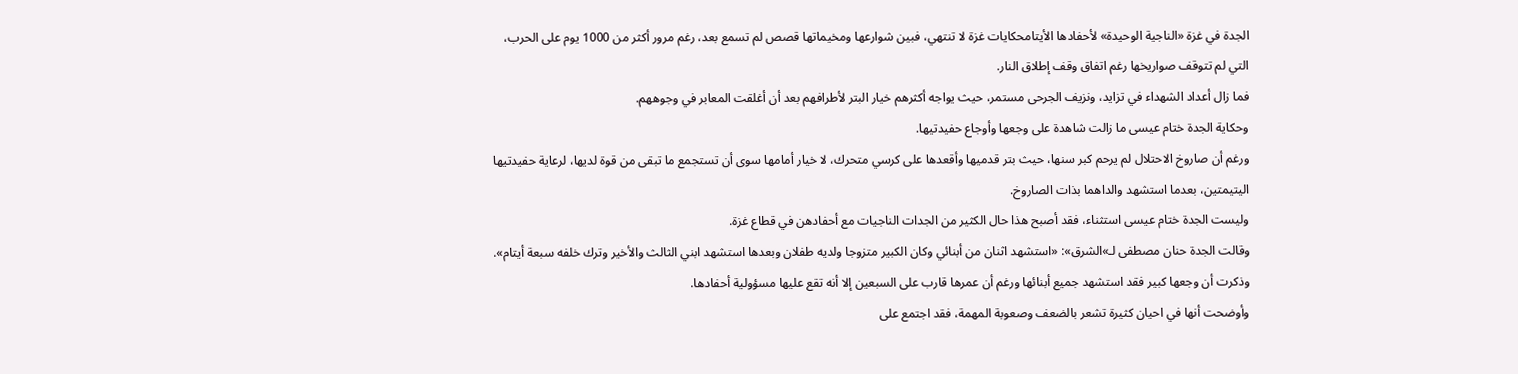الجدة في غزة «الناجية الوحيدة» لأحفادها الأيتامحكايات غزة لا تنتهي، فبين شوارعها ومخيماتها قصص لم تسمع بعد، رغم مرور أكثر من 1000 يوم على الحرب، التي لم تتوقف صواريخها رغم اتفاق وقف إطلاق النار.
فما زال أعداد الشهداء في تزايد، ونزيف الجرحى مستمر، حيث يواجه أكثرهم خيار البتر لأطرافهم بعد أن أغلقت المعابر في وجوههم.
وحكاية الجدة ختام عيسى ما زالت شاهدة على وجعها وأوجاع حفيدتيها.
ورغم أن صاروخ الاحتلال لم يرحم كبر سنها، حيث بتر قدميها وأقعدها على كرسي متحرك، لا خيار أمامها سوى أن تستجمع ما تبقى من قوة لديها، لرعاية حفيدتيها اليتيمتين، بعدما استشهد والداهما بذات الصاروخ.
وليست الجدة ختام عيسى استثناء، فقد أصبح هذا حال الكثير من الجدات الناجيات مع أحفادهن في قطاع غزة.
وقالت الجدة حنان مصطفى لـ»الشرق»: «استشهد اثنان من أبنائي وكان الكبير متزوجا ولديه طفلان وبعدها استشهد ابني الثالث والأخير وترك خلفه سبعة أيتام».
وذكرت أن وجعها كبير فقد استشهد جميع أبنائها ورغم أن عمرها قارب على السبعين إلا أنه تقع عليها مسؤولية أحفادها.
وأوضحت أنها في احيان كثيرة تشعر بالضعف وصعوبة المهمة، فقد اجتمع على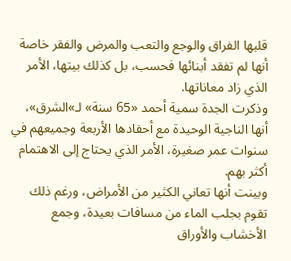قلبها الفراق والوجع والتعب والمرض والفقر خاصة أنها لم تفقد أبنائها فحسب، بل كذلك بيتها، الأمر الذي زاد معاناتها.
وذكرت الجدة سمية أحمد «65 سنة» لـ»الشرق»، أنها الناجية الوحيدة مع أحفادها الأربعة وجميعهم في سنوات عمر صغيرة، الأمر الذي يحتاج إلى الاهتمام أكثر بهم.
وبينت أنها تعاني الكثير من الأمراض، ورغم ذلك تقوم بجلب الماء من مسافات بعيدة، وجمع الأخشاب والأوراق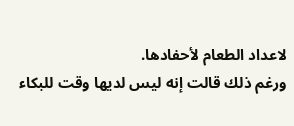لاعداد الطعام لأحفادها.
ورغم ذلك قالت إنه ليس لديها وقت للبكاء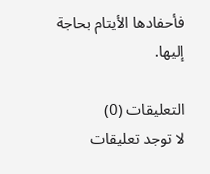فأحفادها الأيتام بحاجة إليها.

التعليقات (0)
لا توجد تعليقات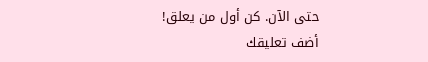حتى الآن. كن أول من يعلق!
أضف تعليقك